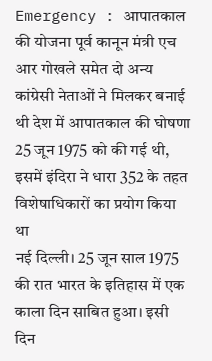Emergency : आपातकाल की योजना पूर्व कानून मंत्री एच आर गोखले समेत दो अन्य कांग्रेसी नेताओं ने मिलकर बनाई थी देश में आपातकाल की घोषणा 25 जून 1975 को की गई थी, इसमें इंदिरा ने धारा 352 के तहत विशेषाधिकारों का प्रयोग किया था
नई दिल्ली। 25 जून साल 1975 की रात भारत के इतिहास में एक काला दिन साबित हुआ। इसी दिन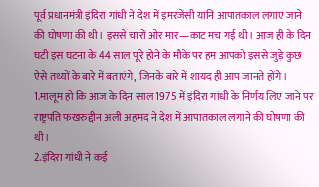पूर्व प्रधानमंत्री इंदिरा गांधी ने देश में इमरजेंसी यानि आपातकाल लगाए जाने की घोषणा की थी। इससे चारों ओर मार—काट मच गई थी। आज ही के दिन घटी इस घटना के 44 साल पूरे होने के मौके पर हम आपको इससे जुड़े कुछ ऐसे तथ्यों के बारे में बताएंगे, जिनके बारे में शायद ही आप जानते होंगे।
1.मालूम हो कि आज के दिन साल 1975 में इंदिरा गांधी के निर्णय लिए जाने पर राष्ट्रपति फखरुद्दीन अली अहमद ने देश में आपातकाल लगाने की घोषणा की थी।
2.इंदिरा गांधी ने कई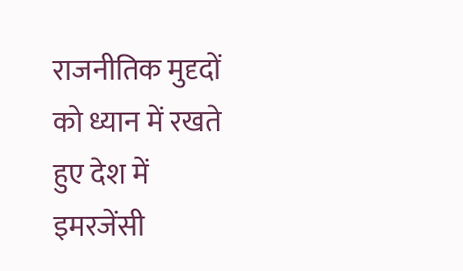राजनीतिक मुदृदों को ध्यान में रखते हुए देश में इमरजेंसी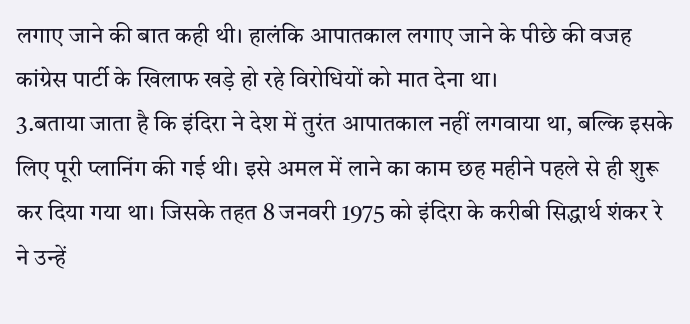लगाए जाने की बात कही थी। हालंकि आपातकाल लगाए जाने के पीछे की वजह कांग्रेस पार्टी के खिलाफ खड़े हो रहे विरोधियों को मात देना था।
3.बताया जाता है कि इंदिरा ने देश में तुरंत आपातकाल नहीं लगवाया था, बल्कि इसके लिए पूरी प्लानिंग की गई थी। इसे अमल में लाने का काम छह महीने पहले से ही शुरू कर दिया गया था। जिसके तहत 8 जनवरी 1975 को इंदिरा के करीबी सिद्धार्थ शंकर रे ने उन्हें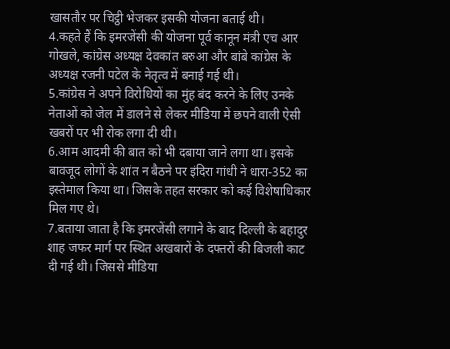खासतौर पर चिट्ठी भेजकर इसकी योजना बताई थी।
4.कहते हैं कि इमरजेंसी की योजना पूर्व कानून मंत्री एच आर गोखले, कांग्रेस अध्यक्ष देवकांत बरुआ और बांबे कांग्रेस के अध्यक्ष रजनी पटेल के नेतृत्व में बनाई गई थी।
5.कांग्रेस ने अपने विरोधियों का मुंह बंद करने के लिए उनके नेताओं को जेल में डालने से लेकर मीडिया में छपने वाली ऐसी खबरों पर भी रोक लगा दी थी।
6.आम आदमी की बात को भी दबाया जाने लगा था। इसके बावजूद लोगों के शांत न बैठने पर इंदिरा गांधी ने धारा-352 का इस्तेमाल किया था। जिसके तहत सरकार को कई विशेषाधिकार मिल गए थे।
7.बताया जाता है कि इमरजेंसी लगाने के बाद दिल्ली के बहादुर शाह जफर मार्ग पर स्थित अखबारों के दफ्तरों की बिजली काट दी गई थी। जिससे मीडिया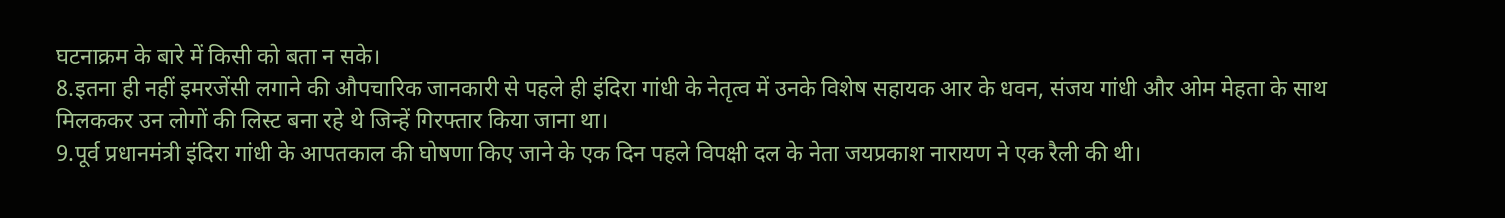घटनाक्रम के बारे में किसी को बता न सके।
8.इतना ही नहीं इमरजेंसी लगाने की औपचारिक जानकारी से पहले ही इंदिरा गांधी के नेतृत्व में उनके विशेष सहायक आर के धवन, संजय गांधी और ओम मेहता के साथ मिलककर उन लोगों की लिस्ट बना रहे थे जिन्हें गिरफ्तार किया जाना था।
9.पूर्व प्रधानमंत्री इंदिरा गांधी के आपतकाल की घोषणा किए जाने के एक दिन पहले विपक्षी दल के नेता जयप्रकाश नारायण ने एक रैली की थी।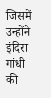जिसमें उन्होंने इंदिरा गांधी की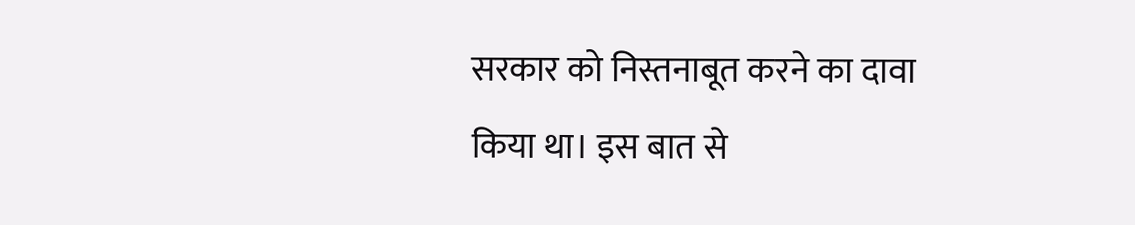सरकार को निस्तनाबूत करने का दावा किया था। इस बात से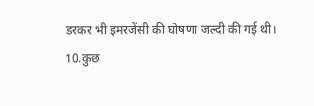डरकर भी इमरजेंसी की घोषणा जल्दी की गई थी।
10.कुछ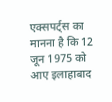एक्सपर्ट्स का मानना है कि 12 जून 1975 को आए इलाहाबाद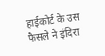हाईकोर्ट के उस फैसले ने इंदिरा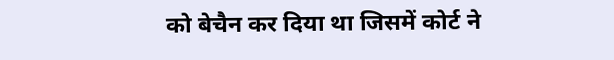को बेचैन कर दिया था जिसमें कोर्ट ने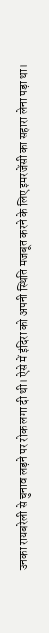उनका रायबरेली से चुनाव लड़ने पर रोक लगा दी थी। ऐसे में इंदिरा को अपनी स्थिति मजबूत करने के लिए इमरजेंसी का सहारा लेना पड़ा था।